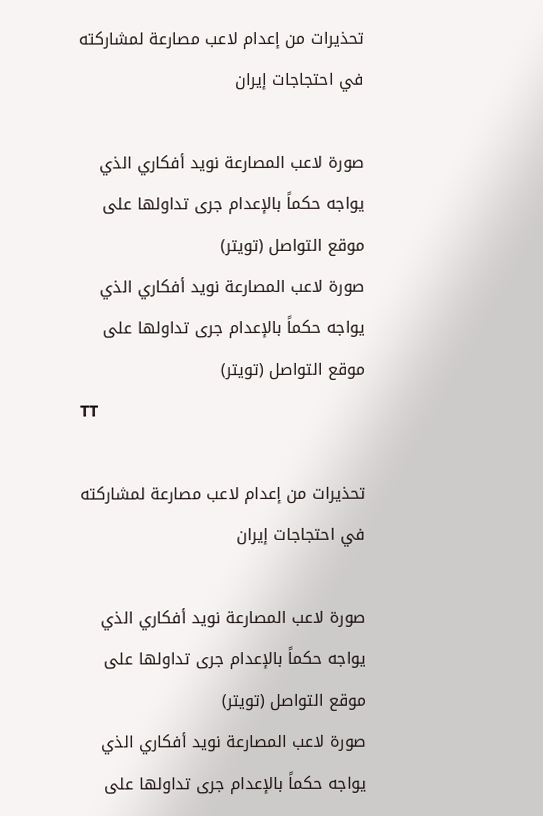تحذيرات من إعدام لاعب مصارعة لمشاركته في احتجاجات إيران

صورة لاعب المصارعة نويد أفكاري الذي يواجه حكماً بالإعدام جرى تداولها على موقع التواصل (تويتر)
صورة لاعب المصارعة نويد أفكاري الذي يواجه حكماً بالإعدام جرى تداولها على موقع التواصل (تويتر)
TT

تحذيرات من إعدام لاعب مصارعة لمشاركته في احتجاجات إيران

صورة لاعب المصارعة نويد أفكاري الذي يواجه حكماً بالإعدام جرى تداولها على موقع التواصل (تويتر)
صورة لاعب المصارعة نويد أفكاري الذي يواجه حكماً بالإعدام جرى تداولها على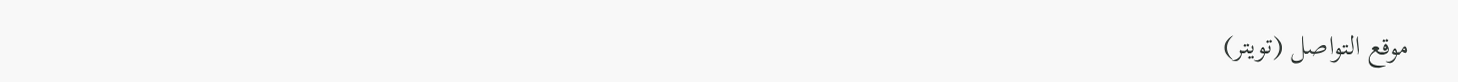موقع التواصل (تويتر)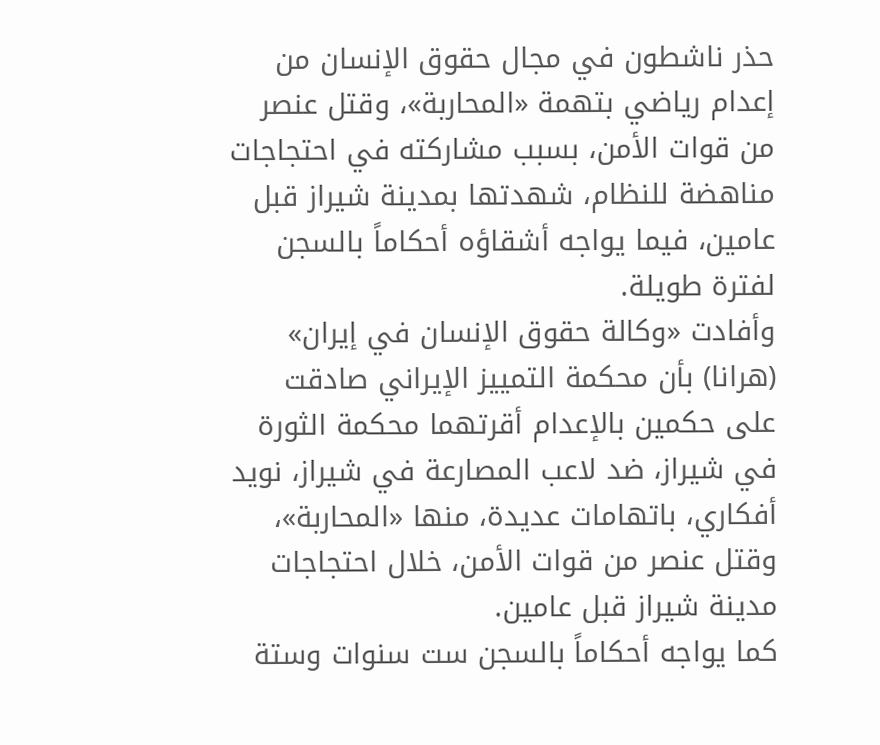حذر ناشطون في مجال حقوق الإنسان من إعدام رياضي بتهمة «المحاربة»، وقتل عنصر من قوات الأمن، بسبب مشاركته في احتجاجات مناهضة للنظام، شهدتها بمدينة شيراز قبل عامين، فيما يواجه أشقاؤه أحكاماً بالسجن لفترة طويلة.
وأفادت «وكالة حقوق الإنسان في إيران» (هرانا) بأن محكمة التمييز الإيراني صادقت على حكمين بالإعدام أقرتهما محكمة الثورة في شيراز، ضد لاعب المصارعة في شيراز، نويد أفكاري، باتهامات عديدة، منها «المحاربة»، وقتل عنصر من قوات الأمن، خلال احتجاجات مدينة شيراز قبل عامين.
كما يواجه أحكاماً بالسجن ست سنوات وستة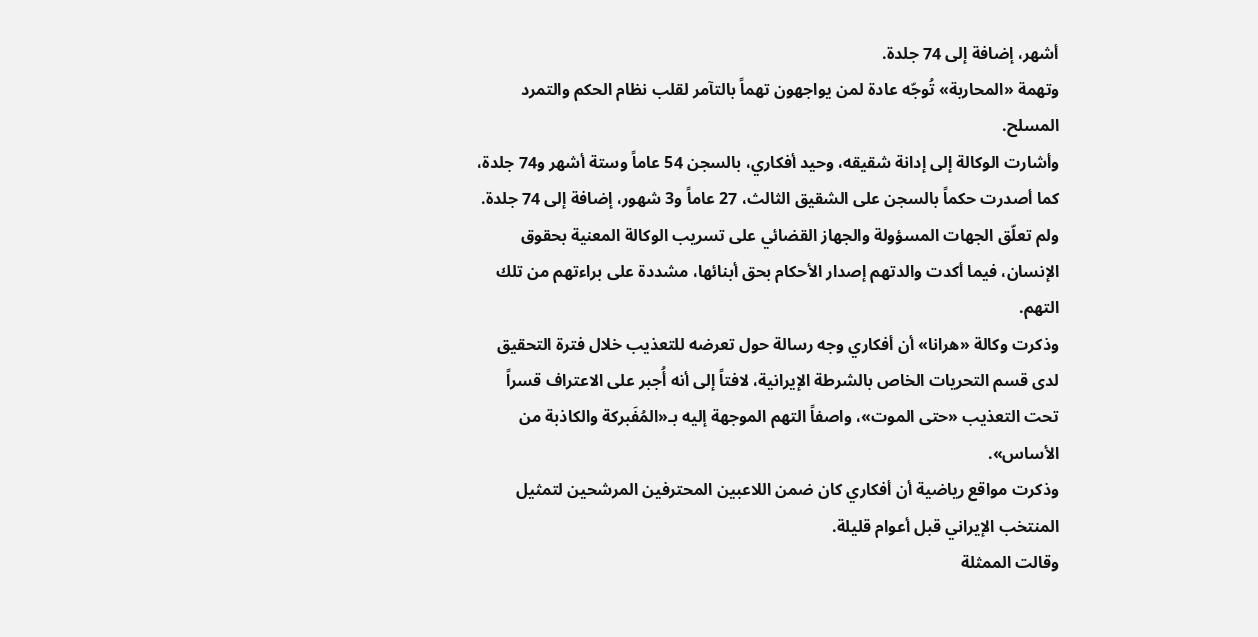أشهر، إضافة إلى 74 جلدة.
وتهمة «المحاربة» تُوجّه عادة لمن يواجهون تهماً بالتآمر لقلب نظام الحكم والتمرد المسلح.
وأشارت الوكالة إلى إدانة شقيقه، وحيد أفكاري، بالسجن 54 عاماً وستة أشهر و74 جلدة، كما أصدرت حكماً بالسجن على الشقيق الثالث، 27 عاماً و3 شهور، إضافة إلى 74 جلدة.
ولم تعلّق الجهات المسؤولة والجهاز القضائي على تسريب الوكالة المعنية بحقوق الإنسان، فيما أكدت والدتهم إصدار الأحكام بحق أبنائها، مشددة على براءتهم من تلك التهم.
وذكرت وكالة «هرانا» أن أفكاري وجه رسالة حول تعرضه للتعذيب خلال فترة التحقيق لدى قسم التحريات الخاص بالشرطة الإيرانية، لافتاً إلى أنه أُجبر على الاعتراف قسراً تحت التعذيب «حتى الموت»، واصفاً التهم الموجهة إليه بـ«المُفَبركة والكاذبة من الأساس».
وذكرت مواقع رياضية أن أفكاري كان ضمن اللاعبين المحترفين المرشحين لتمثيل المنتخب الإيراني قبل أعوام قليلة.
وقالت الممثلة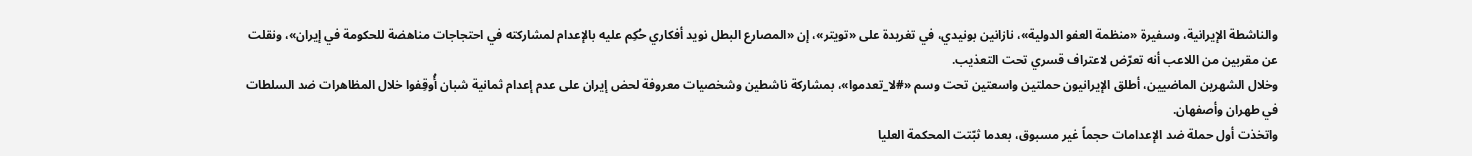والناشطة الإيرانية، وسفيرة «منظمة العفو الدولية»، نازانين بونيدي، في تغريدة على «تويتر»، إن «المصارع البطل نويد أفكاري حُكِم عليه بالإعدام لمشاركته في احتجاجات مناهضة للحكومة في إيران»، ونقلت عن مقربين من اللاعب أنه تعرّض لاعتراف قسري تحت التعذيب.
وخلال الشهرين الماضيين، أطلق الإيرانيون حملتين واسعتين تحت وسم «#لا_تعدموا»، بمشاركة ناشطين وشخصيات معروفة لحض إيران على عدم إعدام ثمانية شبان أُوقِفوا خلال المظاهرات ضد السلطات في طهران وأصفهان.
واتخذت أول حملة ضد الإعدامات حجماً غير مسبوق، بعدما ثبّتت المحكمة العليا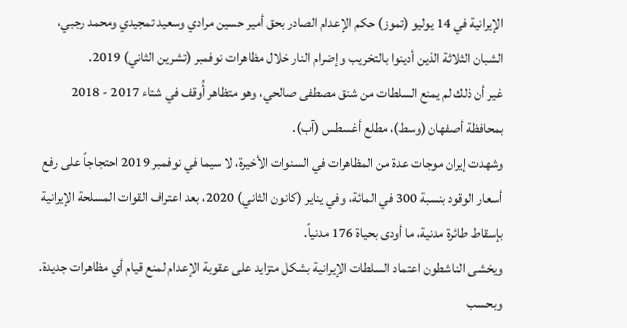الإيرانية في 14 يوليو (تموز) حكم الإعدام الصادر بحق أمير حسين مرادي وسعيد تمجيدي ومحمد رجبي، الشبان الثلاثة الذين أدينوا بالتخريب وإضرام النار خلال مظاهرات نوفمبر (تشرين الثاني) 2019.
غير أن ذلك لم يمنع السلطات من شنق مصطفى صالحي، وهو متظاهر أُوقف في شتاء 2017 - 2018 بمحافظة أصفهان (وسط)، مطلع أغسطس (آب).
وشهدت إيران موجات عدة من المظاهرات في السنوات الأخيرة، لا سيما في نوفمبر 2019 احتجاجاً على رفع أسعار الوقود بنسبة 300 في المائة، وفي يناير (كانون الثاني) 2020، بعد اعتراف القوات المسلحة الإيرانية بإسقاط طائرة مدنية، ما أودى بحياة 176 مدنياً.
ويخشى الناشطون اعتماد السلطات الإيرانية بشكل متزايد على عقوبة الإعدام لمنع قيام أي مظاهرات جديدة.
وبحسب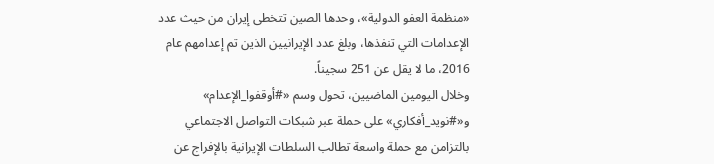«منظمة العفو الدولية»، وحدها الصين تتخطى إيران من حيث عدد الإعدامات التي تنفذها، وبلغ عدد الإيرانيين الذين تم إعدامهم عام 2016، ما لا يقل عن 251 سجيناً.
وخلال اليومين الماضيين، تحول وسم «#أوقفوا_الإعدام» و«#نويد_أفكاري» على حملة عبر شبكات التواصل الاجتماعي بالتزامن مع حملة واسعة تطالب السلطات الإيرانية بالإفراج عن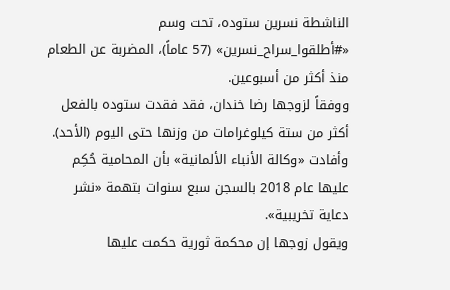الناشطة نسرين ستوده، تحت وسم «#أطلقوا_سراح_نسرين» (57 عاماً)، المضربة عن الطعام منذ أكثر من أسبوعين.
ووفقاً لزوجها رضا خندان، فقد فقدت ستوده بالفعل أكثر من ستة كيلوغرامات من وزنها حتى اليوم (الأحد).
وأفادت «وكالة الأنباء الألمانية» بأن المحامية حُكِم عليها عام 2018 بالسجن سبع سنوات بتهمة «نشر دعاية تخريبية».
ويقول زوجها إن محكمة ثورية حكمت عليها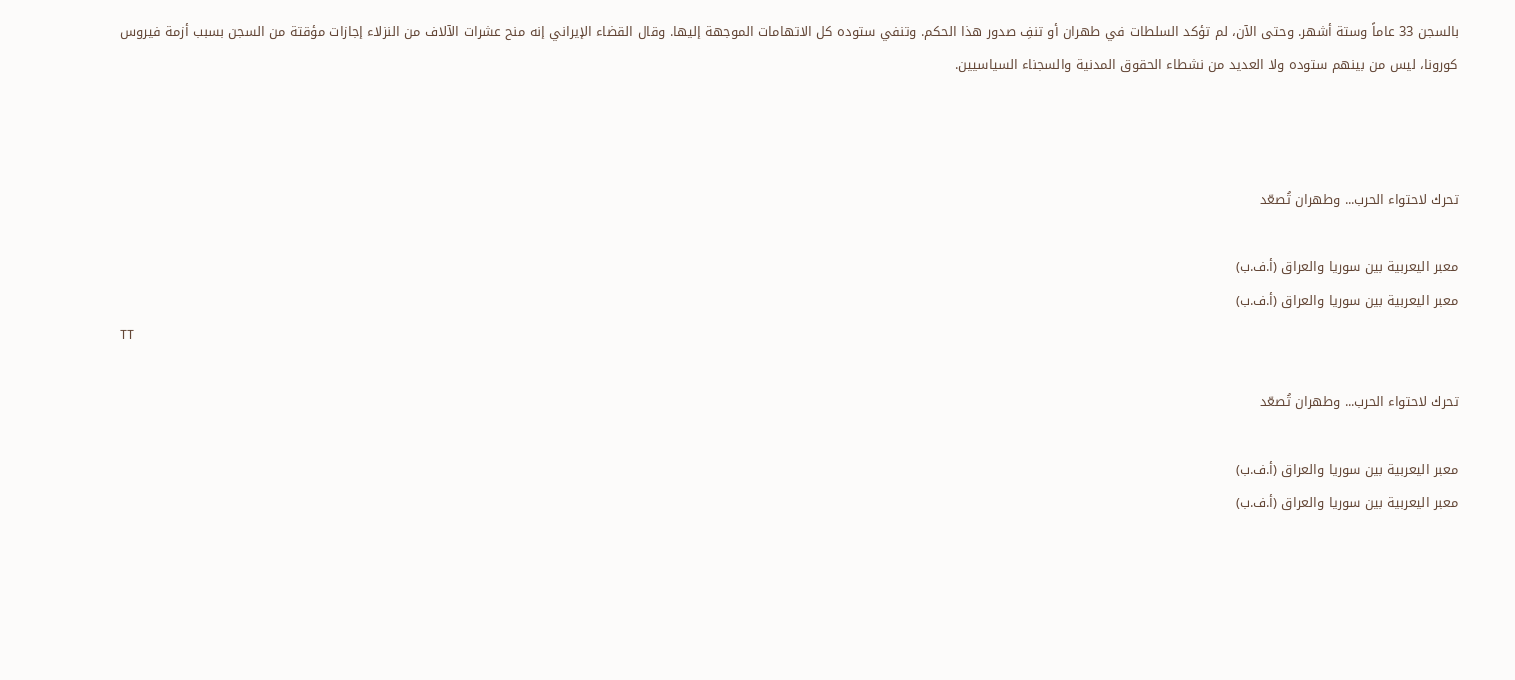بالسجن 33 عاماً وستة أشهر. وحتى الآن، لم تؤكد السلطات في طهران أو تنفِ صدور هذا الحكم. وتنفي ستوده كل الاتهامات الموجهة إليها. وقال القضاء الإيراني إنه منح عشرات الآلاف من النزلاء إجازات مؤقتة من السجن بسبب أزمة فيروس كورونا، ليس من بينهم ستوده ولا العديد من نشطاء الحقوق المدنية والسجناء السياسيين.



تحرك لاحتواء الحرب... وطهران تُصعّد

معبر اليعربية بين سوريا والعراق (أ.ف.ب)
معبر اليعربية بين سوريا والعراق (أ.ف.ب)
TT

تحرك لاحتواء الحرب... وطهران تُصعّد

معبر اليعربية بين سوريا والعراق (أ.ف.ب)
معبر اليعربية بين سوريا والعراق (أ.ف.ب)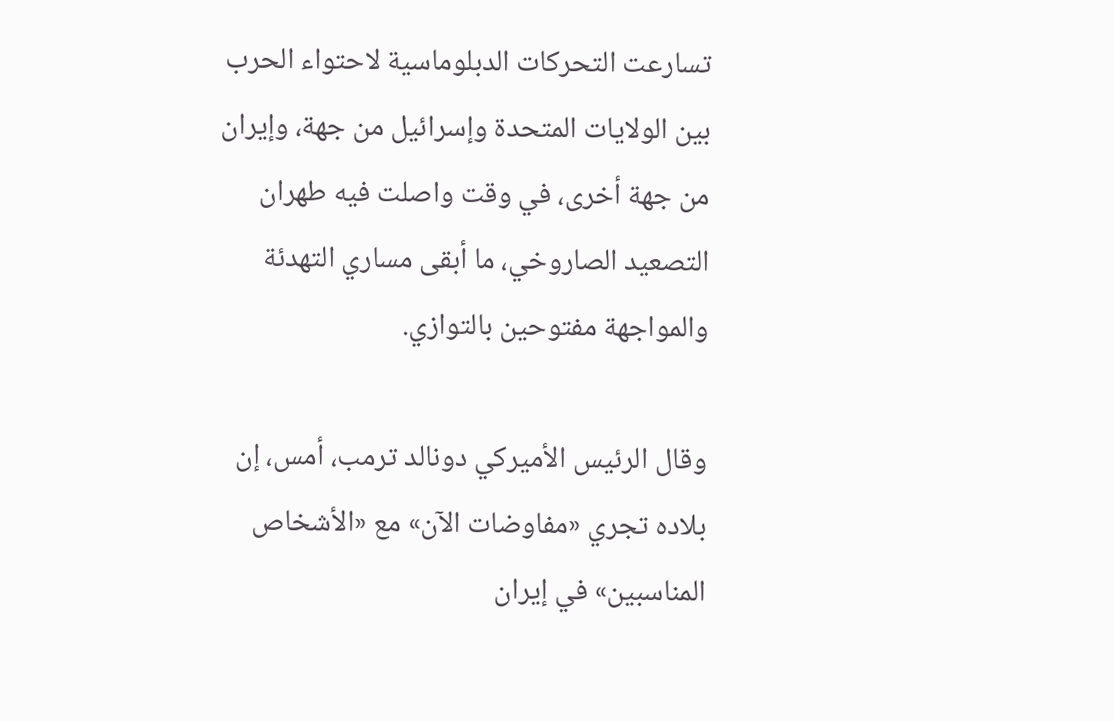تسارعت التحركات الدبلوماسية لاحتواء الحرب بين الولايات المتحدة وإسرائيل من جهة، وإيران من جهة أخرى، في وقت واصلت فيه طهران التصعيد الصاروخي، ما أبقى مساري التهدئة والمواجهة مفتوحين بالتوازي.

وقال الرئيس الأميركي دونالد ترمب، أمس، إن بلاده تجري «مفاوضات الآن» مع «الأشخاص المناسبين» في إيران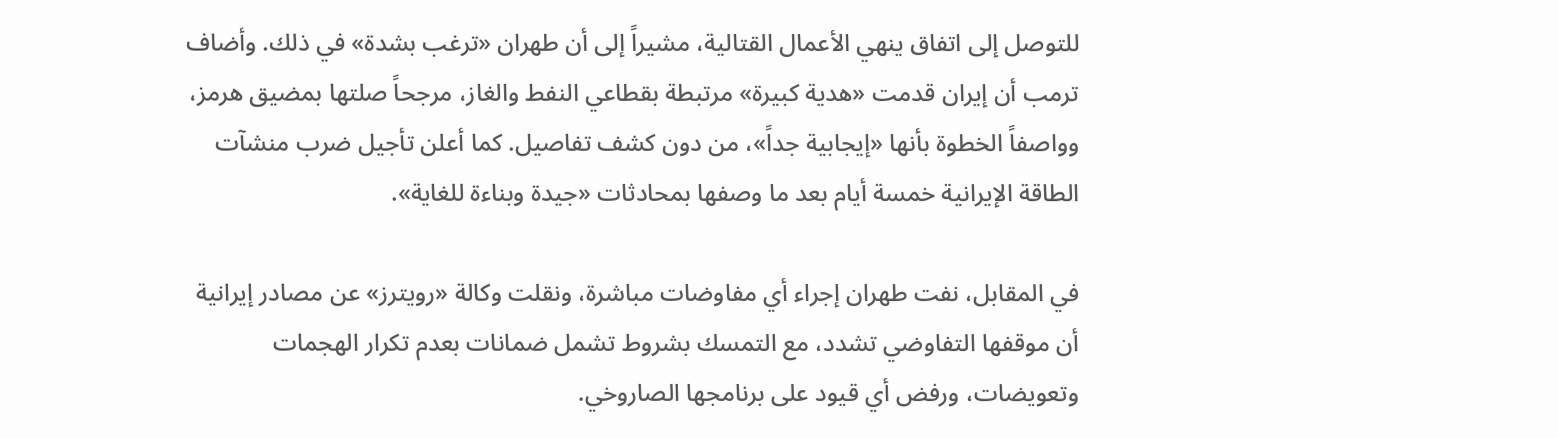للتوصل إلى اتفاق ينهي الأعمال القتالية، مشيراً إلى أن طهران «ترغب بشدة» في ذلك. وأضاف ترمب أن إيران قدمت «هدية كبيرة» مرتبطة بقطاعي النفط والغاز، مرجحاً صلتها بمضيق هرمز، وواصفاً الخطوة بأنها «إيجابية جداً»، من دون كشف تفاصيل. كما أعلن تأجيل ضرب منشآت الطاقة الإيرانية خمسة أيام بعد ما وصفها بمحادثات «جيدة وبناءة للغاية».

في المقابل، نفت طهران إجراء أي مفاوضات مباشرة، ونقلت وكالة «رويترز» عن مصادر إيرانية أن موقفها التفاوضي تشدد، مع التمسك بشروط تشمل ضمانات بعدم تكرار الهجمات وتعويضات، ورفض أي قيود على برنامجها الصاروخي.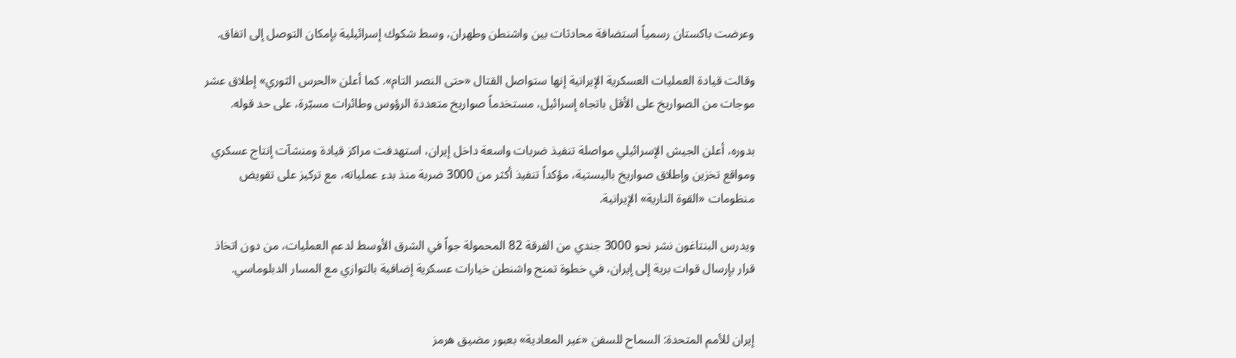وعرضت باكستان رسمياً استضافة محادثات بين واشنطن وطهران، وسط شكوك إسرائيلية بإمكان التوصل إلى اتفاق.

وقالت قيادة العمليات العسكرية الإيرانية إنها ستواصل القتال «حتى النصر التام». كما أعلن «الحرس الثوري» إطلاق عشر موجات من الصواريخ على الأقل باتجاه إسرائيل، مستخدماً صواريخ متعددة الرؤوس وطائرات مسيّرة، على حد قوله.

بدوره، أعلن الجيش الإسرائيلي مواصلة تنفيذ ضربات واسعة داخل إيران، استهدفت مراكز قيادة ومنشآت إنتاج عسكري ومواقع تخزين وإطلاق صواريخ باليستية، مؤكداً تنفيذ أكثر من 3000 ضربة منذ بدء عملياته، مع تركيز على تقويض منظومات «القوة النارية» الإيرانية.

ويدرس البنتاغون نشر نحو 3000 جندي من الفرقة 82 المحمولة جواً في الشرق الأوسط لدعم العمليات، من دون اتخاذ قرار بإرسال قوات برية إلى إيران، في خطوة تمنح واشنطن خيارات عسكرية إضافية بالتوازي مع المسار الدبلوماسي.


إيران للأمم المتحدة: السماح للسفن «غير المعادية» بعبور مضيق هرمز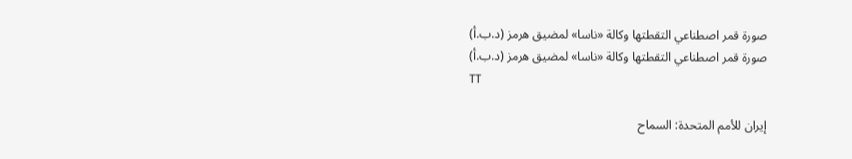صورة قمر اصطناعي التقطتها وكالة «ناسا» لمضيق هرمز (د.ب.أ)
صورة قمر اصطناعي التقطتها وكالة «ناسا» لمضيق هرمز (د.ب.أ)
TT

إيران للأمم المتحدة: السماح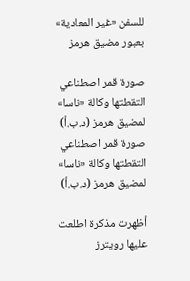للسفن «غير المعادية» بعبور مضيق هرمز

صورة قمر اصطناعي التقطتها وكالة «ناسا» لمضيق هرمز (د.ب.أ)
صورة قمر اصطناعي التقطتها وكالة «ناسا» لمضيق هرمز (د.ب.أ)

أظهرت مذكرة اطلعت عليها رويترز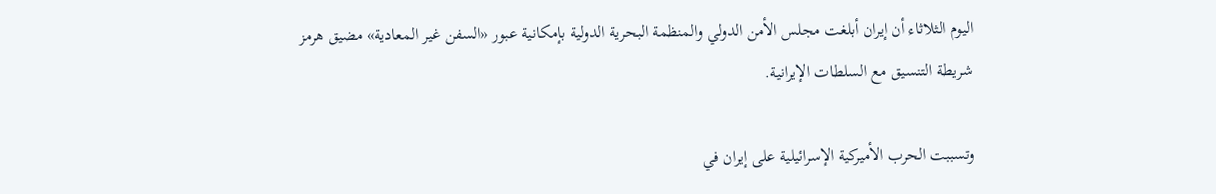اليوم الثلاثاء أن إيران أبلغت مجلس الأمن الدولي والمنظمة البحرية الدولية بإمكانية عبور «السفن غير المعادية» مضيق هرمز شريطة التنسيق مع السلطات الإيرانية.

وتسببت الحرب الأميركية الإسرائيلية على إيران في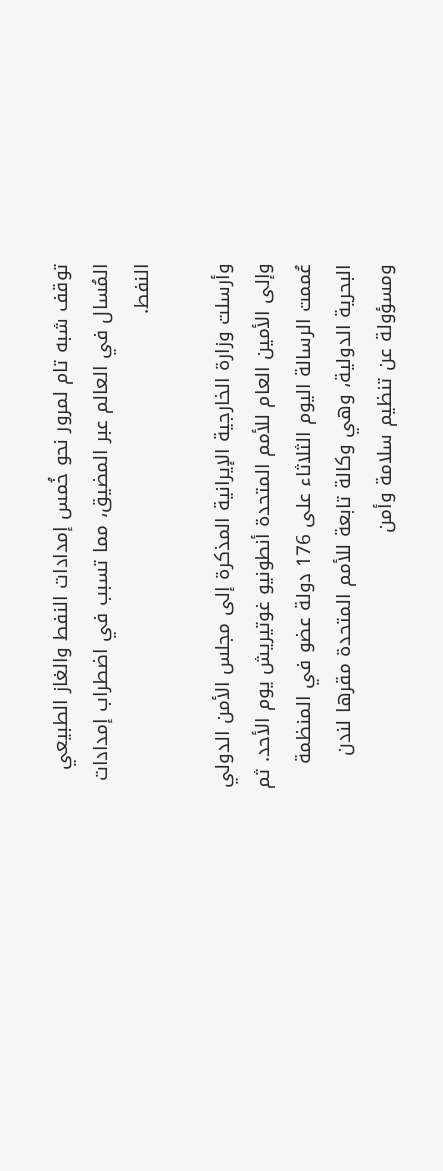توقف شبه تام لمرور نحو خُمس إمدادات النفط والغاز الطبيعي المُسال في العالم عبر المضيق، مما تسبب في اضطراب إمدادات النفط.

وأرسلت وزارة الخارجية الإيرانية المذكرة إلى مجلس الأمن الدولي وإلى الأمين العام للأمم المتحدة أنطونيو غوتيريش يوم الأحد. ثم عُممت الرسالة اليوم الثلاثاء على 176 دولة عضو في المنظمة البحرية الدولية، وهي وكالة تابعة للأمم المتحدة مقرها لندن ومسؤولة عن تنظيم سلامة وأمن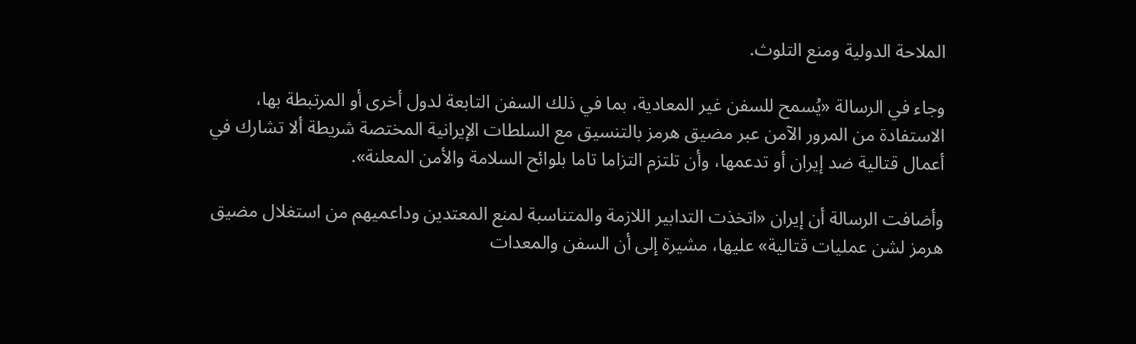الملاحة الدولية ومنع التلوث.

وجاء في الرسالة «يُسمح للسفن غير المعادية، بما في ذلك السفن التابعة لدول أخرى أو المرتبطة بها، الاستفادة من المرور الآمن عبر مضيق هرمز بالتنسيق مع السلطات الإيرانية المختصة شريطة ألا تشارك في أعمال قتالية ضد إيران أو تدعمها، وأن تلتزم التزاما تاما بلوائح السلامة والأمن المعلنة».

وأضافت الرسالة أن إيران «اتخذت التدابير اللازمة والمتناسبة لمنع المعتدين وداعميهم من استغلال مضيق هرمز لشن عمليات قتالية» عليها، مشيرة إلى أن السفن والمعدات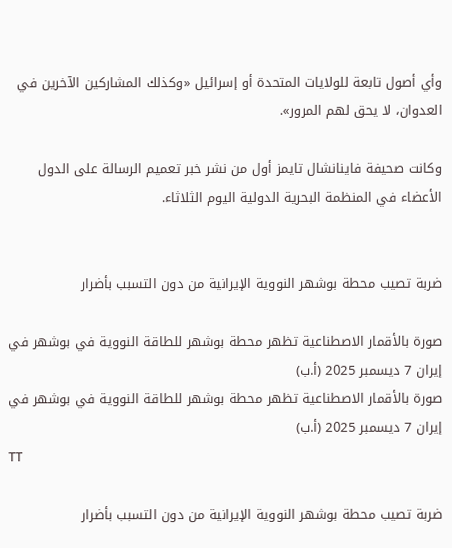وأي أصول تابعة للولايات المتحدة أو إسرائيل «وكذلك المشاركين الآخرين في العدوان، لا يحق لهم المرور».

وكانت صحيفة فاينانشال تايمز أول من نشر خبر تعميم الرسالة على الدول الأعضاء في المنظمة البحرية الدولية اليوم الثلاثاء.


ضربة تصيب محطة بوشهر النووية الإيرانية من دون التسبب بأضرار

صورة بالأقمار الاصطناعية تظهر محطة بوشهر للطاقة النووية في بوشهر في إيران 7 ديسمبر 2025 (أ.ب)
صورة بالأقمار الاصطناعية تظهر محطة بوشهر للطاقة النووية في بوشهر في إيران 7 ديسمبر 2025 (أ.ب)
TT

ضربة تصيب محطة بوشهر النووية الإيرانية من دون التسبب بأضرار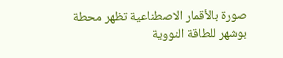صورة بالأقمار الاصطناعية تظهر محطة بوشهر للطاقة النووية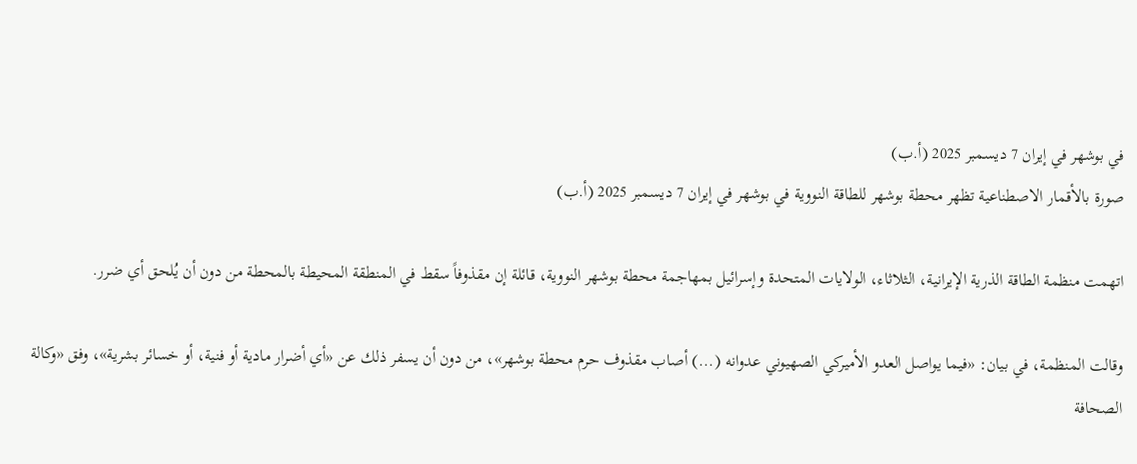في بوشهر في إيران 7 ديسمبر 2025 (أ.ب)
صورة بالأقمار الاصطناعية تظهر محطة بوشهر للطاقة النووية في بوشهر في إيران 7 ديسمبر 2025 (أ.ب)

اتهمت منظمة الطاقة الذرية الإيرانية، الثلاثاء، الولايات المتحدة وإسرائيل بمهاجمة محطة بوشهر النووية، قائلة إن مقذوفاً سقط في المنطقة المحيطة بالمحطة من دون أن يُلحق أي ضرر.

وقالت المنظمة، في بيان: «فيما يواصل العدو الأميركي الصهيوني عدوانه (...) أصاب مقذوف حرم محطة بوشهر»، من دون أن يسفر ذلك عن «أي أضرار مادية أو فنية، أو خسائر بشرية»، وفق «وكالة الصحافة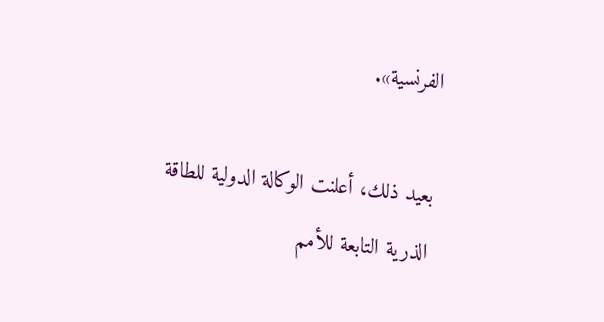الفرنسية».

بعيد ذلك، أعلنت الوكالة الدولية للطاقة الذرية التابعة للأمم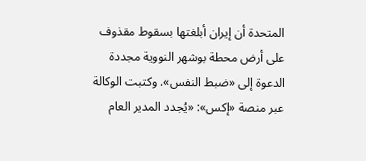المتحدة أن إيران أبلغتها بسقوط مقذوف على أرض محطة بوشهر النووية مجددة الدعوة إلى «ضبط النفس». وكتبت الوكالة عبر منصة «إكس»: «يُجدد المدير العام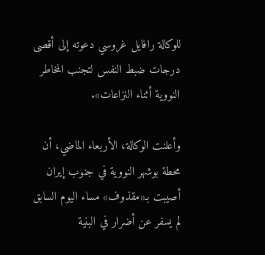للوكالة رافايل غروسي دعوته إلى أقصى درجات ضبط النفس لتجنب المخاطر النووية أثناء النزاعات».

وأعلنت الوكالة، الأربعاء الماضي، أن محطة بوشهر النووية في جنوب إيران أصيبت بـ«مقذوف» مساء اليوم السابق لم يسفر عن أضرار في البنية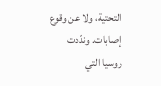التحتية، ولا عن وقوع إصابات. وندّدت روسيا التي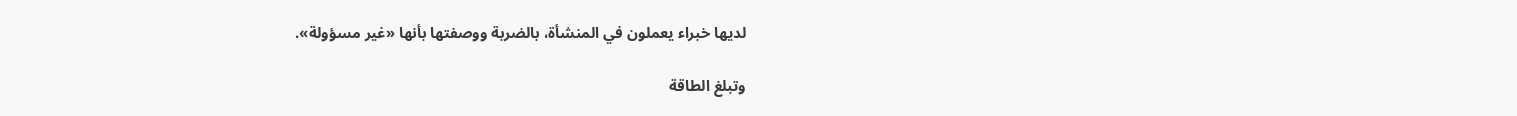لديها خبراء يعملون في المنشأة، بالضربة ووصفتها بأنها «غير مسؤولة».

وتبلغ الطاقة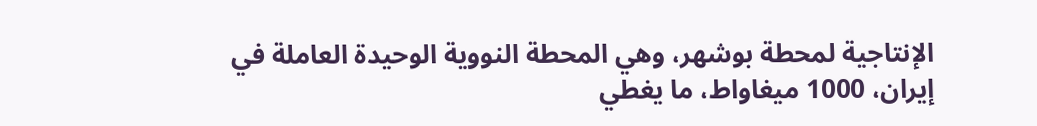الإنتاجية لمحطة بوشهر، وهي المحطة النووية الوحيدة العاملة في إيران، 1000 ميغاواط، ما يغطي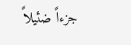جزءاً ضئيلاً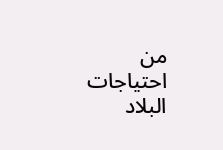من احتياجات البلاد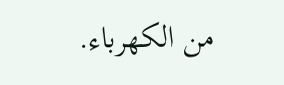من الكهرباء.